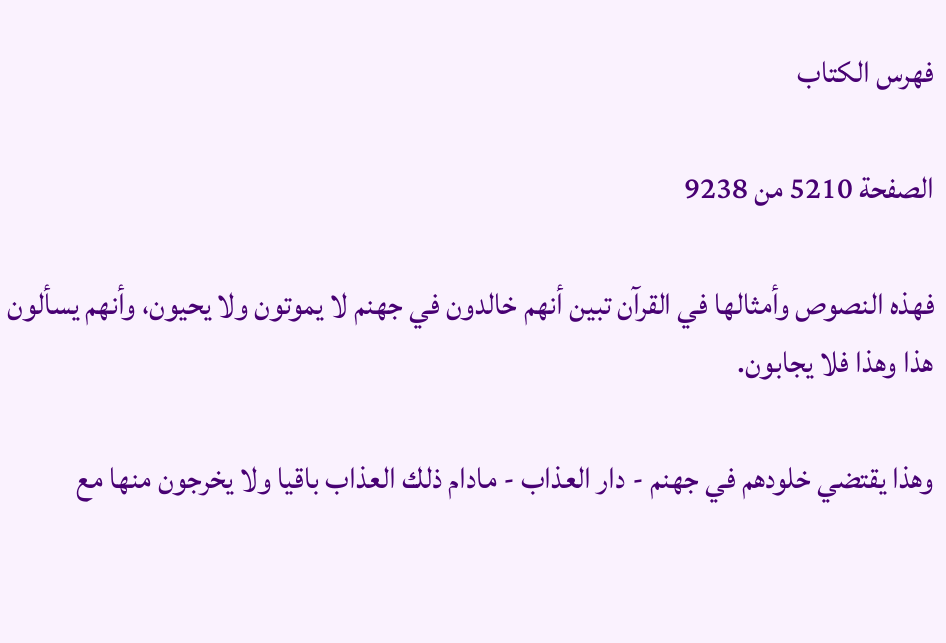فهرس الكتاب

الصفحة 5210 من 9238

فهذه النصوص وأمثالها في القرآن تبين أنهم خالدون في جهنم لا يموتون ولا يحيون، وأنهم يسألون هذا وهذا فلا يجابون.

وهذا يقتضي خلودهم في جهنم - دار العذاب - مادام ذلك العذاب باقيا ولا يخرجون منها مع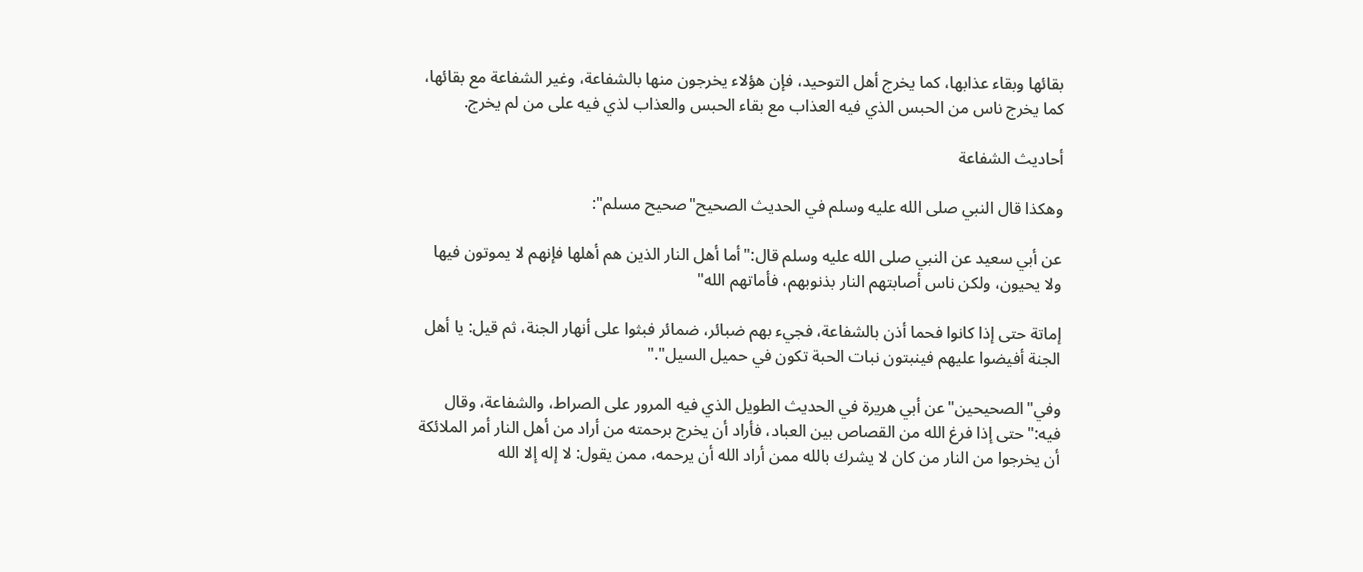بقائها وبقاء عذابها، كما يخرج أهل التوحيد، فإن هؤلاء يخرجون منها بالشفاعة، وغير الشفاعة مع بقائها، كما يخرج ناس من الحبس الذي فيه العذاب مع بقاء الحبس والعذاب لذي فيه على من لم يخرج.

أحاديث الشفاعة

وهكذا قال النبي صلى الله عليه وسلم في الحديث الصحيح"صحيح مسلم":

عن أبي سعيد عن النبي صلى الله عليه وسلم قال:"أما أهل النار الذين هم أهلها فإنهم لا يموتون فيها ولا يحيون، ولكن ناس أصابتهم النار بذنوبهم، فأماتهم الله"

إماتة حتى إذا كانوا فحما أذن بالشفاعة، فجيء بهم ضبائر، ضمائر فبثوا على أنهار الجنة، ثم قيل: يا أهل الجنة أفيضوا عليهم فينبتون نبات الحبة تكون في حميل السيل"."

وفي"الصحيحين"عن أبي هريرة في الحديث الطويل الذي فيه المرور على الصراط، والشفاعة، وقال فيه:"حتى إذا فرغ الله من القصاص بين العباد، فأراد أن يخرج برحمته من أراد من أهل النار أمر الملائكة أن يخرجوا من النار من كان لا يشرك بالله ممن أراد الله أن يرحمه، ممن يقول: لا إله إلا الله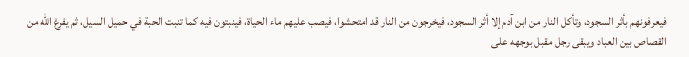فيعرفونهم بأثر السجود، وتأكل النار من ابن آدم إلا أثر السجود، فيخرجون من النار قد امتحشوا، فيصب عليهم ماء الحياة، فينبتون فيه كما تنبت الحبة في حميل السيل، ثم يفرغ الله من القصاص بين العباد ويبقى رجل مقبل بوجهه على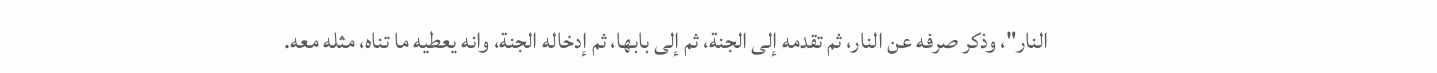النار"، وذكر صرفه عن النار، ثم تقدمه إلى الجنة، ثم إلى بابها، ثم إدخاله الجنة، وانه يعطيه ما تناه، مثله معه.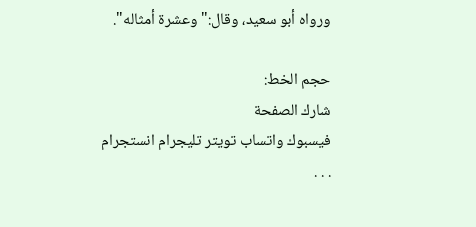ورواه أبو سعيد، وقال:"وعشرة أمثاله".

حجم الخط:
شارك الصفحة
فيسبوك واتساب تويتر تليجرام انستجرام
. . .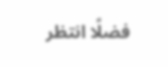فضلًا انتظر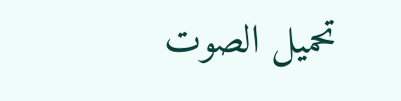تحميل الصوت